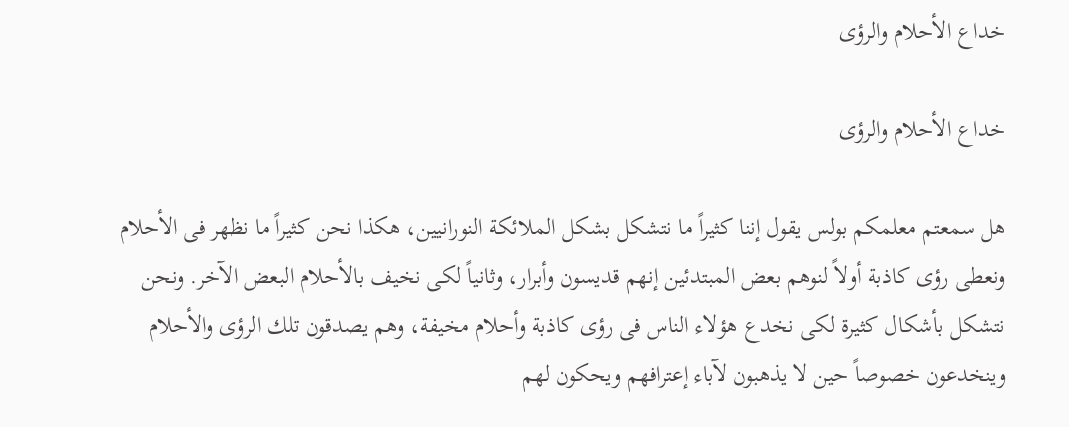خداع الأحلام والرؤى

خداع الأحلام والرؤى

هل سمعتم معلمكم بولس يقول إننا كثيراً ما نتشكل بشكل الملائكة النورانيين، هكذا نحن كثيراً ما نظهر فى الأحلام ونعطى رؤى كاذبة أولاً لنوهم بعض المبتدئين إنهم قديسون وأبرار، وثانياً لكى نخيف بالأحلام البعض الآخر. ونحن نتشكل بأشكال كثيرة لكى نخدع هؤلاء الناس فى رؤى كاذبة وأحلام مخيفة، وهم يصدقون تلك الرؤى والأحلام وينخدعون خصوصاً حين لا يذهبون لآباء إعترافهم ويحكون لهم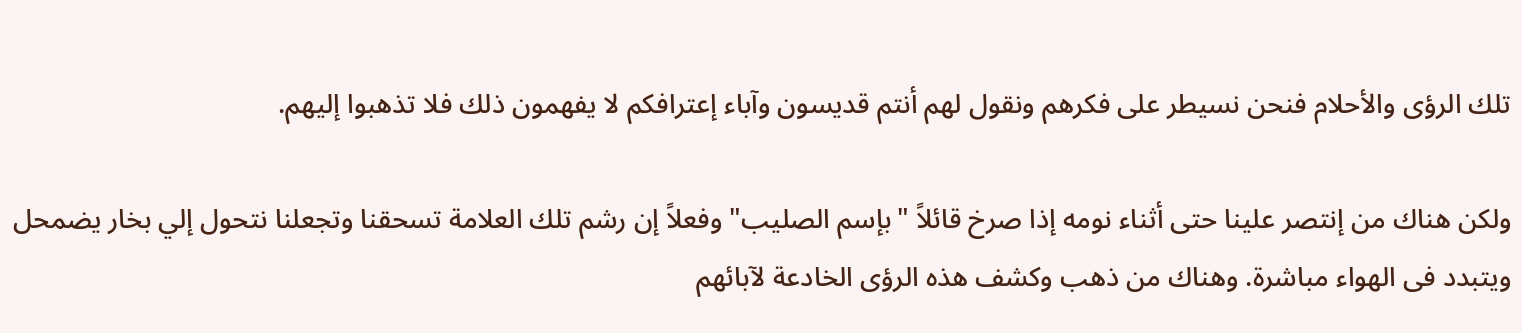تلك الرؤى والأحلام فنحن نسيطر على فكرهم ونقول لهم أنتم قديسون وآباء إعترافكم لا يفهمون ذلك فلا تذهبوا إليهم.

ولكن هناك من إنتصر علينا حتى أثناء نومه إذا صرخ قائلاً "بإسم الصليب" وفعلاً إن رشم تلك العلامة تسحقنا وتجعلنا نتحول إلي بخار يضمحل ويتبدد فى الهواء مباشرة. وهناك من ذهب وكشف هذه الرؤى الخادعة لآبائهم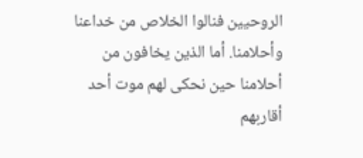الروحيين فنالوا الخلاص من خداعنا وأحلامنا. أما الذين يخافون من أحلامنا حين نحكى لهم موت أحد أقاربهم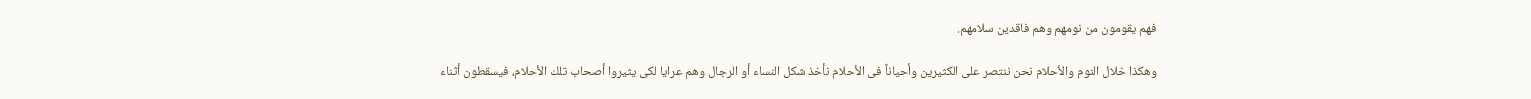فهم يقومون من نومهم وهم فاقدين سلامهم.

وهكذا خلال النوم والأحلام نحن ننتصر على الكثيرين وأحياناً فى الأحلام نأخذ شكل النساء أو الرجال وهم عرايا لكى يثيروا أصحاب تلك الأحلام، فيسقطون أثناء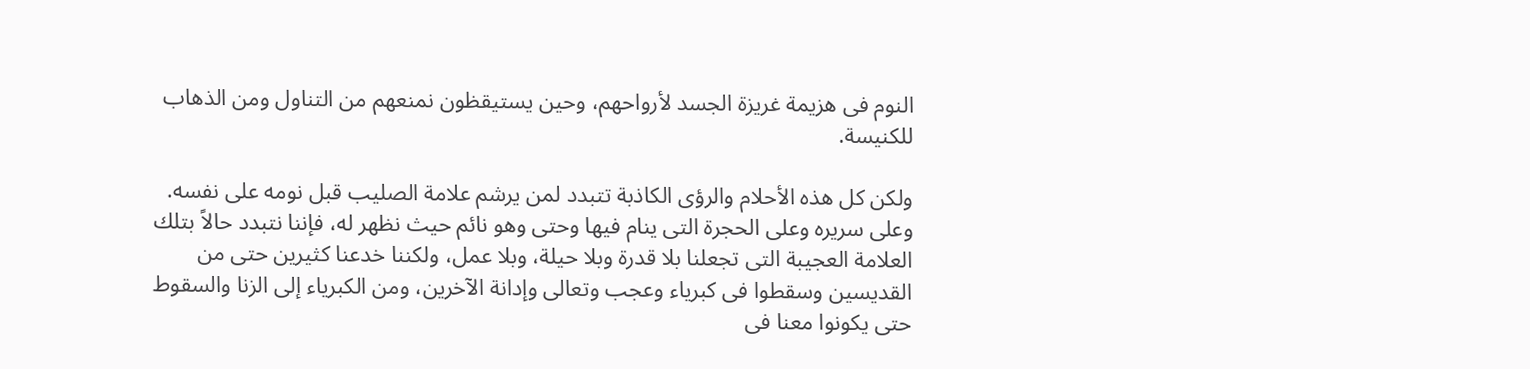النوم فى هزيمة غريزة الجسد لأرواحهم، وحين يستيقظون نمنعهم من التناول ومن الذهاب للكنيسة.

ولكن كل هذه الأحلام والرؤى الكاذبة تتبدد لمن يرشم علامة الصليب قبل نومه على نفسه. وعلى سريره وعلى الحجرة التى ينام فيها وحتى وهو نائم حيث نظهر له، فإننا نتبدد حالاً بتلك العلامة العجيبة التى تجعلنا بلا قدرة وبلا حيلة، وبلا عمل، ولكننا خدعنا كثيرين حتى من القديسين وسقطوا فى كبرياء وعجب وتعالى وإدانة الآخرين، ومن الكبرياء إلى الزنا والسقوط حتى يكونوا معنا فى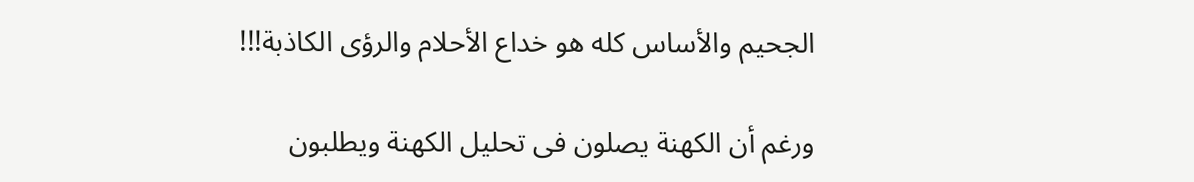الجحيم والأساس كله هو خداع الأحلام والرؤى الكاذبة!!!

ورغم أن الكهنة يصلون فى تحليل الكهنة ويطلبون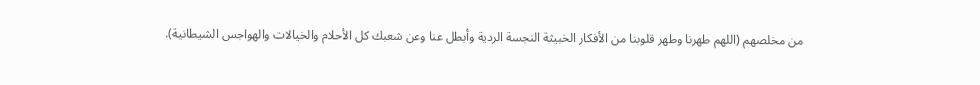من مخلصهم (اللهم طهرنا وطهر قلوبنا من الأفكار الخبيثة النجسة الردية وأبطل عنا وعن شعبك كل الأحلام والخيالات والهواجس الشيطانية).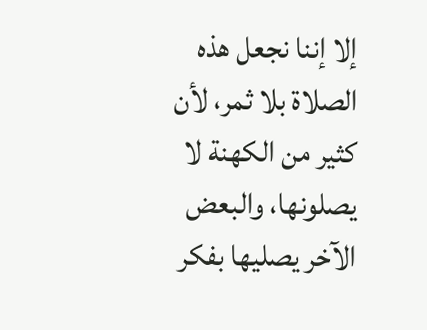إلا إننا نجعل هذه الصلاة بلا ثمر، لأن كثير من الكهنة لا يصلونها، والبعض الآخر يصليها بفكر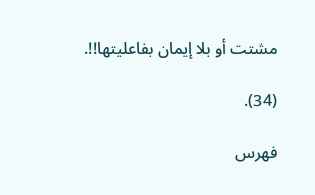مشتت أو بلا إيمان بفاعليتها!!.

(34).

فهرس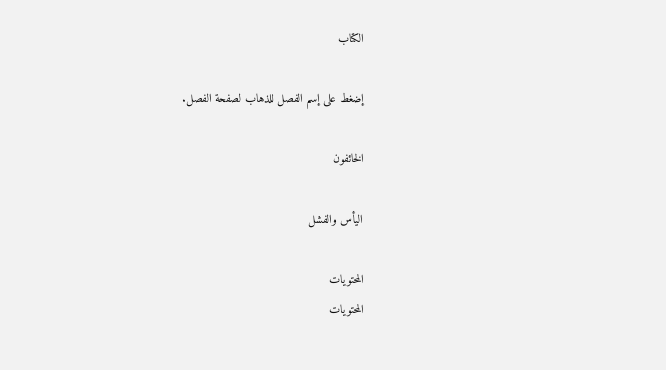الكتاب

إضغط على إسم الفصل للذهاب لصفحة الفصل.

الخائفون

اليأس والفشل

المحتويات
المحتويات